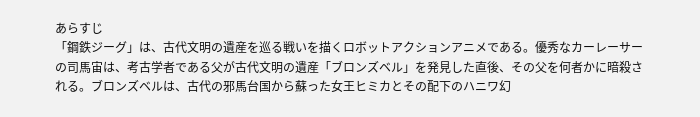あらすじ
「鋼鉄ジーグ」は、古代文明の遺産を巡る戦いを描くロボットアクションアニメである。優秀なカーレーサーの司馬宙は、考古学者である父が古代文明の遺産「ブロンズベル」を発見した直後、その父を何者かに暗殺される。ブロンズベルは、古代の邪馬台国から蘇った女王ヒミカとその配下のハニワ幻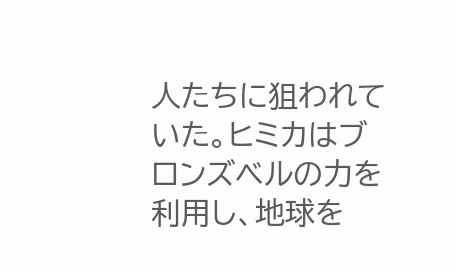人たちに狙われていた。ヒミカはブロンズベルの力を利用し、地球を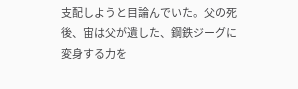支配しようと目論んでいた。父の死後、宙は父が遺した、鋼鉄ジーグに変身する力を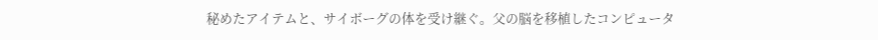秘めたアイテムと、サイボーグの体を受け継ぐ。父の脳を移植したコンピュータ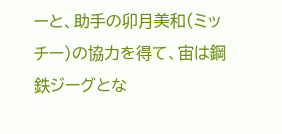ーと、助手の卯月美和(ミッチー)の協力を得て、宙は鋼鉄ジーグとな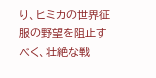り、ヒミカの世界征服の野望を阻止すべく、壮絶な戦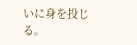いに身を投じる。